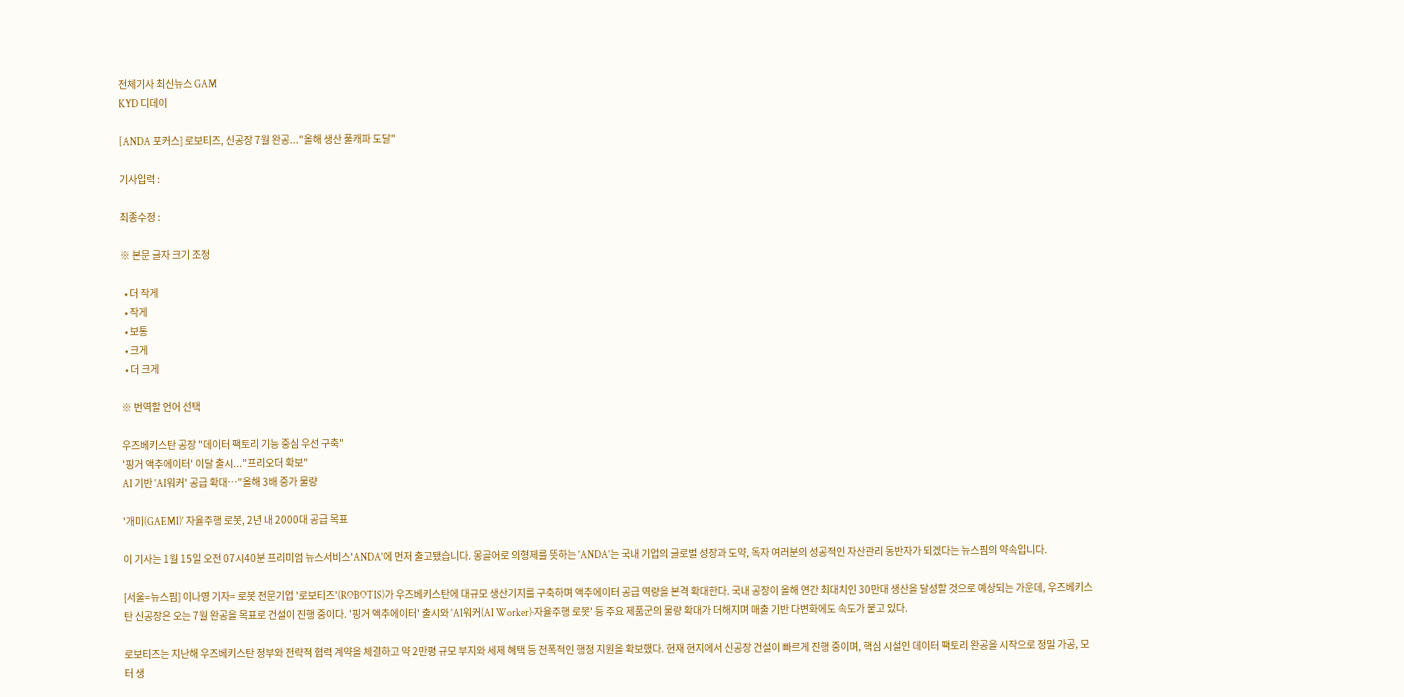전체기사 최신뉴스 GAM
KYD 디데이

[ANDA 포커스] 로보티즈, 신공장 7월 완공..."올해 생산 풀캐파 도달"

기사입력 :

최종수정 :

※ 본문 글자 크기 조정

  • 더 작게
  • 작게
  • 보통
  • 크게
  • 더 크게

※ 번역할 언어 선택

우즈베키스탄 공장 "데이터 팩토리 기능 중심 우선 구축"
'핑거 액추에이터' 이달 출시..."프리오더 확보"
AI 기반 'AI워커' 공급 확대…"올해 3배 증가 물량

'개미(GAEMI)' 자율주행 로봇, 2년 내 2000대 공급 목표

이 기사는 1월 15일 오전 07시40분 프리미엄 뉴스서비스'ANDA'에 먼저 출고됐습니다. 몽골어로 의형제를 뜻하는 'ANDA'는 국내 기업의 글로벌 성장과 도약, 독자 여러분의 성공적인 자산관리 동반자가 되겠다는 뉴스핌의 약속입니다.

[서울=뉴스핌] 이나영 기자= 로봇 전문기업 '로보티즈'(ROBOTIS)가 우즈베키스탄에 대규모 생산기지를 구축하며 액추에이터 공급 역량을 본격 확대한다. 국내 공장이 올해 연간 최대치인 30만대 생산을 달성할 것으로 예상되는 가운데, 우즈베키스탄 신공장은 오는 7월 완공을 목표로 건설이 진행 중이다. '핑거 액추에이터' 출시와 'AI워커(AI Worker)·자율주행 로봇' 등 주요 제품군의 물량 확대가 더해지며 매출 기반 다변화에도 속도가 붙고 있다.

로보티즈는 지난해 우즈베키스탄 정부와 전략적 협력 계약을 체결하고 약 2만평 규모 부지와 세제 혜택 등 전폭적인 행정 지원을 확보했다. 현재 현지에서 신공장 건설이 빠르게 진행 중이며, 핵심 시설인 데이터 팩토리 완공을 시작으로 정밀 가공, 모터 생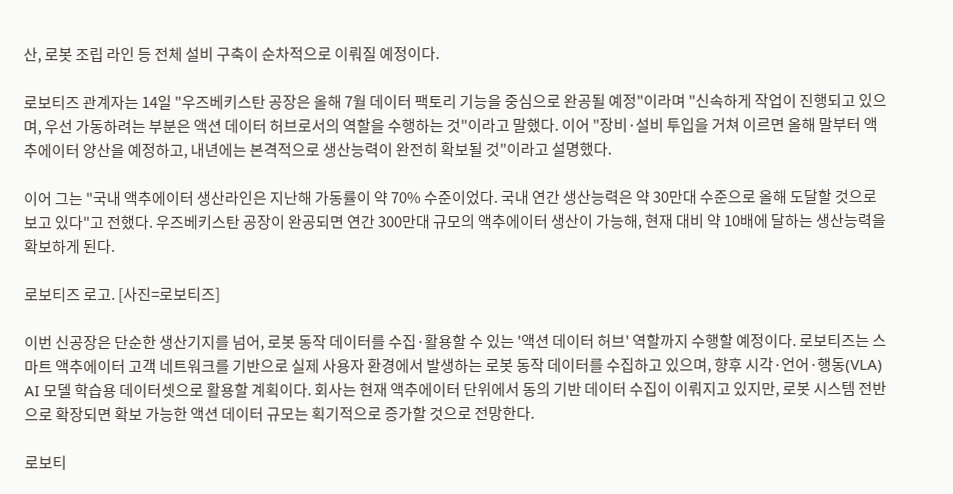산, 로봇 조립 라인 등 전체 설비 구축이 순차적으로 이뤄질 예정이다.

로보티즈 관계자는 14일 "우즈베키스탄 공장은 올해 7월 데이터 팩토리 기능을 중심으로 완공될 예정"이라며 "신속하게 작업이 진행되고 있으며, 우선 가동하려는 부분은 액션 데이터 허브로서의 역할을 수행하는 것"이라고 말했다. 이어 "장비·설비 투입을 거쳐 이르면 올해 말부터 액추에이터 양산을 예정하고, 내년에는 본격적으로 생산능력이 완전히 확보될 것"이라고 설명했다.

이어 그는 "국내 액추에이터 생산라인은 지난해 가동률이 약 70% 수준이었다. 국내 연간 생산능력은 약 30만대 수준으로 올해 도달할 것으로 보고 있다"고 전했다. 우즈베키스탄 공장이 완공되면 연간 300만대 규모의 액추에이터 생산이 가능해, 현재 대비 약 10배에 달하는 생산능력을 확보하게 된다.

로보티즈 로고. [사진=로보티즈]

이번 신공장은 단순한 생산기지를 넘어, 로봇 동작 데이터를 수집·활용할 수 있는 '액션 데이터 허브' 역할까지 수행할 예정이다. 로보티즈는 스마트 액추에이터 고객 네트워크를 기반으로 실제 사용자 환경에서 발생하는 로봇 동작 데이터를 수집하고 있으며, 향후 시각·언어·행동(VLA) AI 모델 학습용 데이터셋으로 활용할 계획이다. 회사는 현재 액추에이터 단위에서 동의 기반 데이터 수집이 이뤄지고 있지만, 로봇 시스템 전반으로 확장되면 확보 가능한 액션 데이터 규모는 획기적으로 증가할 것으로 전망한다.

로보티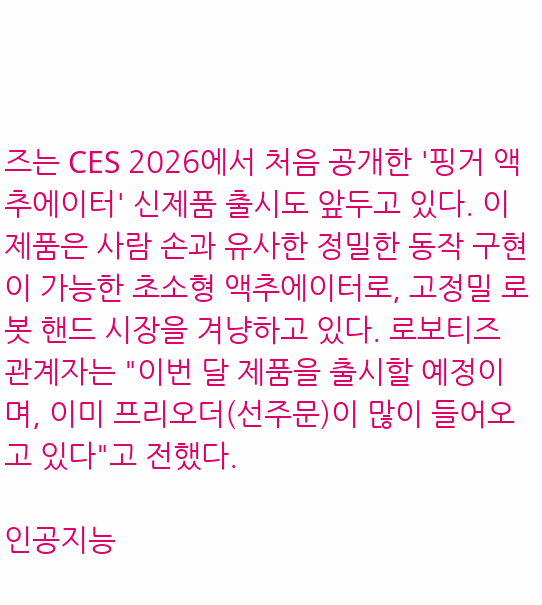즈는 CES 2026에서 처음 공개한 '핑거 액추에이터' 신제품 출시도 앞두고 있다. 이 제품은 사람 손과 유사한 정밀한 동작 구현이 가능한 초소형 액추에이터로, 고정밀 로봇 핸드 시장을 겨냥하고 있다. 로보티즈 관계자는 "이번 달 제품을 출시할 예정이며, 이미 프리오더(선주문)이 많이 들어오고 있다"고 전했다.

인공지능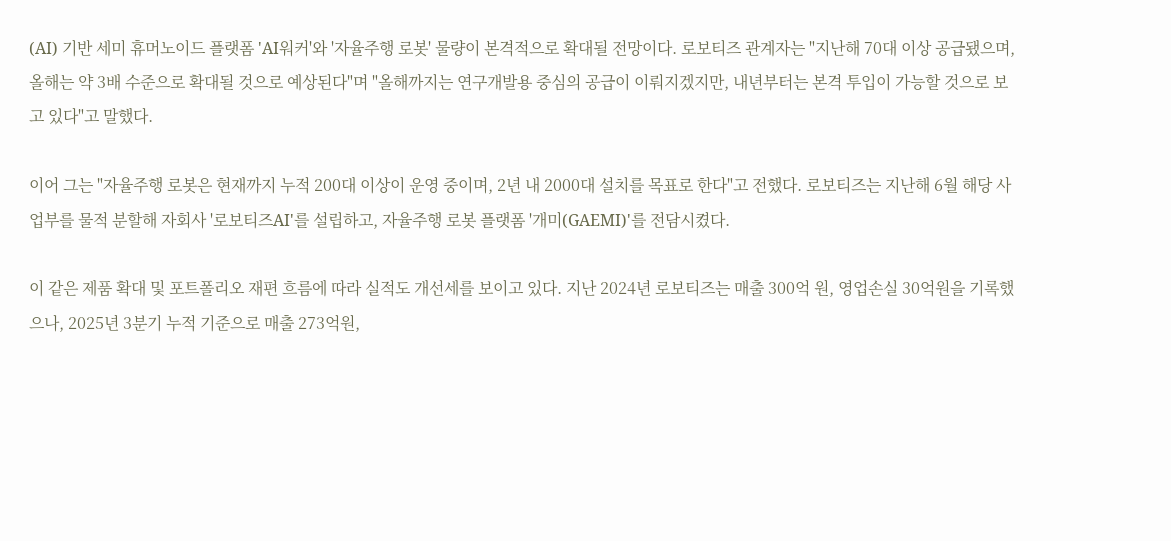(AI) 기반 세미 휴머노이드 플랫폼 'AI워커'와 '자율주행 로봇' 물량이 본격적으로 확대될 전망이다. 로보티즈 관계자는 "지난해 70대 이상 공급됐으며, 올해는 약 3배 수준으로 확대될 것으로 예상된다"며 "올해까지는 연구개발용 중심의 공급이 이뤄지겠지만, 내년부터는 본격 투입이 가능할 것으로 보고 있다"고 말했다.

이어 그는 "자율주행 로봇은 현재까지 누적 200대 이상이 운영 중이며, 2년 내 2000대 설치를 목표로 한다"고 전했다. 로보티즈는 지난해 6월 해당 사업부를 물적 분할해 자회사 '로보티즈AI'를 설립하고, 자율주행 로봇 플랫폼 '개미(GAEMI)'를 전담시켰다.

이 같은 제품 확대 및 포트폴리오 재편 흐름에 따라 실적도 개선세를 보이고 있다. 지난 2024년 로보티즈는 매출 300억 원, 영업손실 30억원을 기록했으나, 2025년 3분기 누적 기준으로 매출 273억원,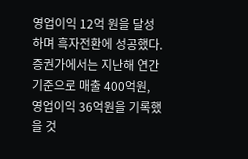영업이익 12억 원을 달성하며 흑자전환에 성공했다. 증권가에서는 지난해 연간 기준으로 매출 400억원, 영업이익 36억원을 기록했을 것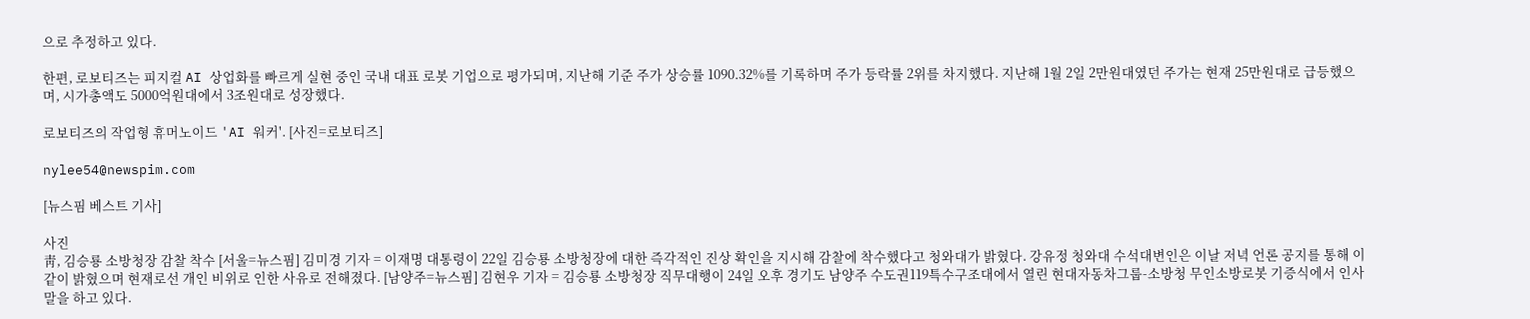으로 추정하고 있다.

한편, 로보티즈는 피지컬 AI 상업화를 빠르게 실현 중인 국내 대표 로봇 기업으로 평가되며, 지난해 기준 주가 상승률 1090.32%를 기록하며 주가 등락률 2위를 차지했다. 지난해 1월 2일 2만원대였던 주가는 현재 25만원대로 급등했으며, 시가총액도 5000억원대에서 3조원대로 성장했다.

로보티즈의 작업형 휴머노이드 'AI 워커'. [사진=로보티즈]

nylee54@newspim.com

[뉴스핌 베스트 기사]

사진
靑, 김승룡 소방청장 감찰 착수 [서울=뉴스핌] 김미경 기자 = 이재명 대통령이 22일 김승룡 소방청장에 대한 즉각적인 진상 확인을 지시해 감찰에 착수했다고 청와대가 밝혔다. 강유정 청와대 수석대변인은 이날 저녁 언론 공지를 통해 이같이 밝혔으며 현재로선 개인 비위로 인한 사유로 전해졌다. [남양주=뉴스핌] 김현우 기자 = 김승룡 소방청장 직무대행이 24일 오후 경기도 남양주 수도권119특수구조대에서 열린 현대자동차그룹-소방청 무인소방로봇 기증식에서 인사말을 하고 있다.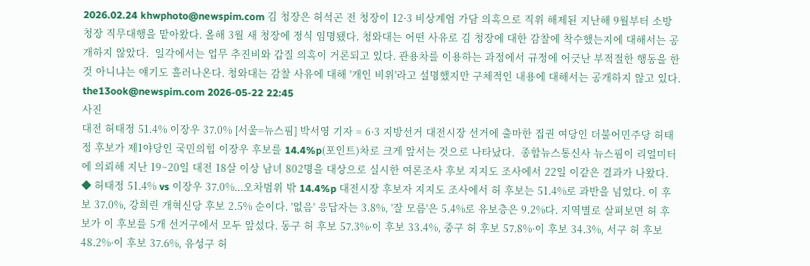2026.02.24 khwphoto@newspim.com 김 청장은 허석곤 전 청장이 12·3 비상계엄 가담 의혹으로 직위 해제된 지난해 9월부터 소방청장 직무대행을 맡아왔다. 올해 3월 새 청장에 정식 임명됐다. 청와대는 어떤 사유로 김 청장에 대한 감찰에 착수했는지에 대해서는 공개하지 않았다.  일각에서는 업무 추진비와 갑질 의혹이 거론되고 있다. 관용차를 이용하는 과정에서 규정에 어긋난 부적절한 행동을 한 것 아니냐는 얘기도 흘러나온다. 청와대는 감찰 사유에 대해 '개인 비위'라고 설명했지만 구체적인 내용에 대해서는 공개하지 않고 있다. the13ook@newspim.com 2026-05-22 22:45
사진
대전 허태정 51.4% 이장우 37.0% [서울=뉴스핌] 박서영 기자 = 6·3 지방선거 대전시장 선거에 출마한 집권 여당인 더불어민주당 허태정 후보가 제1야당인 국민의힘 이장우 후보를 14.4%p(포인트)차로 크게 앞서는 것으로 나타났다.  종합뉴스통신사 뉴스핌이 리얼미터에 의뢰해 지난 19~20일 대전 18살 이상 남녀 802명을 대상으로 실시한 여론조사 후보 지지도 조사에서 22일 이같은 결과가 나왔다.   ◆ 허태정 51.4% vs 이장우 37.0%...오차범위 밖 14.4%p 대전시장 후보자 지지도 조사에서 허 후보는 51.4%로 과반을 넘었다. 이 후보 37.0%, 강희린 개혁신당 후보 2.5% 순이다. '없음' 응답자는 3.8%, '잘 모름'은 5.4%로 유보층은 9.2%다. 지역별로 살펴보면 허 후보가 이 후보를 5개 선거구에서 모두 앞섰다. 동구 허 후보 57.3%·이 후보 33.4%, 중구 허 후보 57.8%·이 후보 34.3%, 서구 허 후보 48.2%·이 후보 37.6%, 유성구 허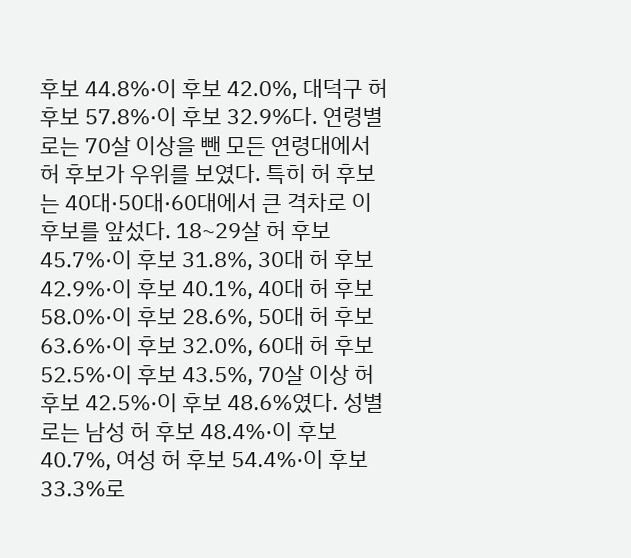후보 44.8%·이 후보 42.0%, 대덕구 허 후보 57.8%·이 후보 32.9%다. 연령별로는 70살 이상을 뺀 모든 연령대에서 허 후보가 우위를 보였다. 특히 허 후보는 40대·50대·60대에서 큰 격차로 이 후보를 앞섰다. 18~29살 허 후보 45.7%·이 후보 31.8%, 30대 허 후보 42.9%·이 후보 40.1%, 40대 허 후보  58.0%·이 후보 28.6%, 50대 허 후보 63.6%·이 후보 32.0%, 60대 허 후보 52.5%·이 후보 43.5%, 70살 이상 허 후보 42.5%·이 후보 48.6%였다. 성별로는 남성 허 후보 48.4%·이 후보 40.7%, 여성 허 후보 54.4%·이 후보 33.3%로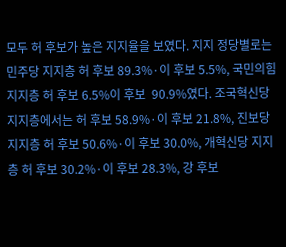모두 허 후보가 높은 지지율을 보였다. 지지 정당별로는 민주당 지지층 허 후보 89.3%·이 후보 5.5%, 국민의힘 지지층 허 후보 6.5%이 후보  90.9%였다. 조국혁신당 지지층에서는 허 후보 58.9%·이 후보 21.8%, 진보당 지지층 허 후보 50.6%·이 후보 30.0%, 개혁신당 지지층 허 후보 30.2%·이 후보 28.3%, 강 후보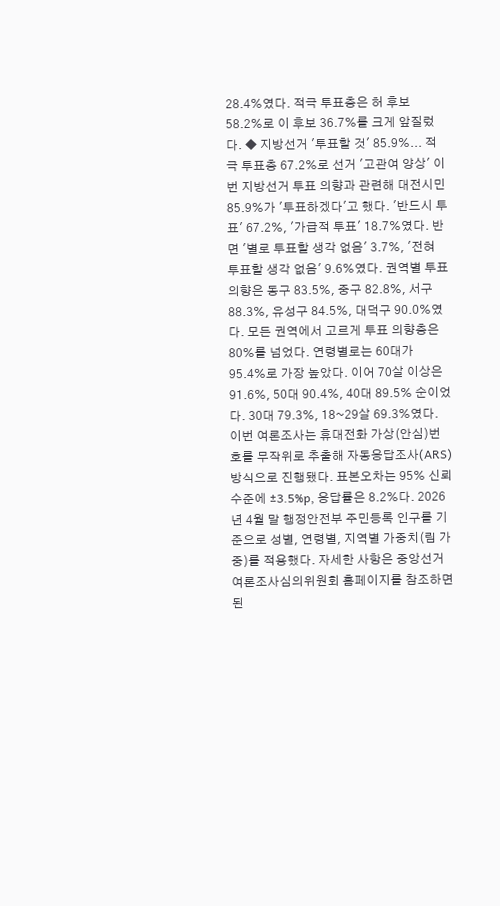28.4%였다. 적극 투표층은 허 후보 58.2%로 이 후보 36.7%를 크게 앞질렀다. ◆ 지방선거 '투표할 것' 85.9%... 적극 투표층 67.2%로 선거 '고관여 양상' 이번 지방선거 투표 의향과 관련해 대전시민 85.9%가 '투표하겠다'고 했다. '반드시 투표' 67.2%, '가급적 투표' 18.7%였다. 반면 '별로 투표할 생각 없음' 3.7%, '전혀 투표할 생각 없음' 9.6%였다. 권역별 투표 의향은 동구 83.5%, 중구 82.8%, 서구 88.3%, 유성구 84.5%, 대덕구 90.0%였다. 모든 권역에서 고르게 투표 의향층은 80%를 넘었다. 연령별로는 60대가 95.4%로 가장 높았다. 이어 70살 이상은 91.6%, 50대 90.4%, 40대 89.5% 순이었다. 30대 79.3%, 18~29살 69.3%였다. 이번 여론조사는 휴대전화 가상(안심)번호를 무작위로 추출해 자동응답조사(ARS) 방식으로 진행됐다. 표본오차는 95% 신뢰수준에 ±3.5%p, 응답률은 8.2%다. 2026년 4월 말 행정안전부 주민등록 인구를 기준으로 성별, 연령별, 지역별 가중치(림 가중)를 적용했다. 자세한 사항은 중앙선거여론조사심의위원회 홈페이지를 참조하면 된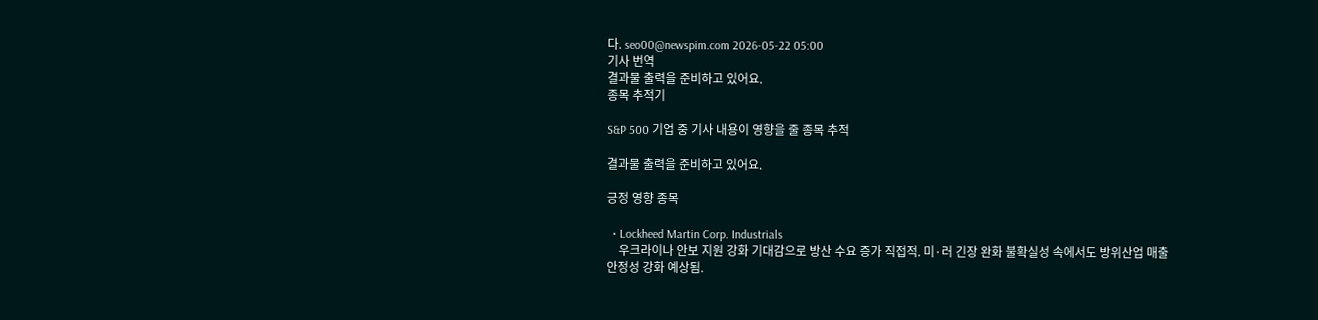다. seo00@newspim.com 2026-05-22 05:00
기사 번역
결과물 출력을 준비하고 있어요.
종목 추적기

S&P 500 기업 중 기사 내용이 영향을 줄 종목 추적

결과물 출력을 준비하고 있어요.

긍정 영향 종목

  • Lockheed Martin Corp. Industrials
    우크라이나 안보 지원 강화 기대감으로 방산 수요 증가 직접적. 미·러 긴장 완화 불확실성 속에서도 방위산업 매출 안정성 강화 예상됨.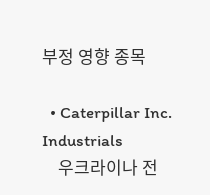부정 영향 종목

  • Caterpillar Inc. Industrials
    우크라이나 전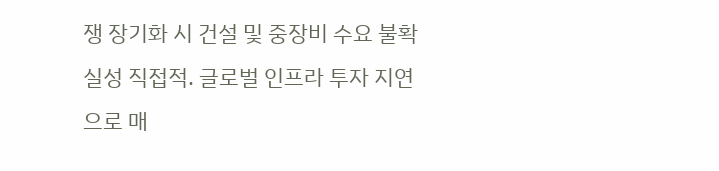쟁 장기화 시 건설 및 중장비 수요 불확실성 직접적. 글로벌 인프라 투자 지연으로 매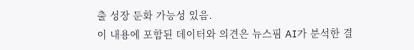출 성장 둔화 가능성 있음.
이 내용에 포함된 데이터와 의견은 뉴스핌 AI가 분석한 결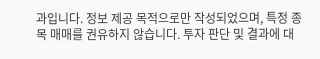과입니다. 정보 제공 목적으로만 작성되었으며, 특정 종목 매매를 권유하지 않습니다. 투자 판단 및 결과에 대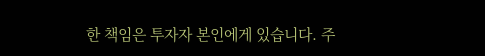한 책임은 투자자 본인에게 있습니다. 주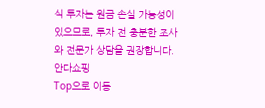식 투자는 원금 손실 가능성이 있으므로, 투자 전 충분한 조사와 전문가 상담을 권장합니다.
안다쇼핑
Top으로 이동